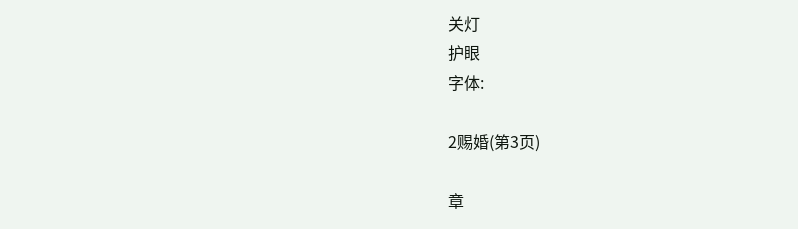关灯
护眼
字体:

2赐婚(第3页)

章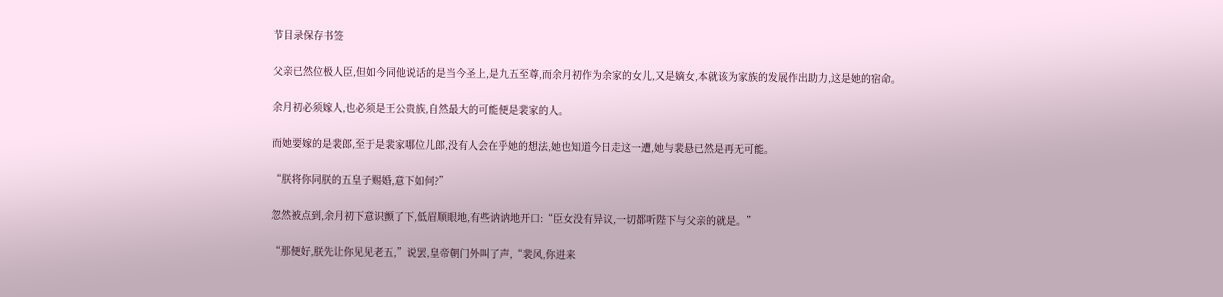节目录保存书签

父亲已然位极人臣,但如今同他说话的是当今圣上,是九五至尊,而余月初作为余家的女儿,又是嫡女,本就该为家族的发展作出助力,这是她的宿命。

余月初必须嫁人,也必须是王公贵族,自然最大的可能便是裴家的人。

而她要嫁的是裴郎,至于是裴家哪位儿郎,没有人会在乎她的想法,她也知道今日走这一遭,她与裴悬已然是再无可能。

“朕将你同朕的五皇子赐婚,意下如何?”

忽然被点到,余月初下意识颤了下,低眉顺眼地,有些讷讷地开口:“臣女没有异议,一切都听陛下与父亲的就是。”

“那便好,朕先让你见见老五,”说罢,皇帝朝门外叫了声,“裴风,你进来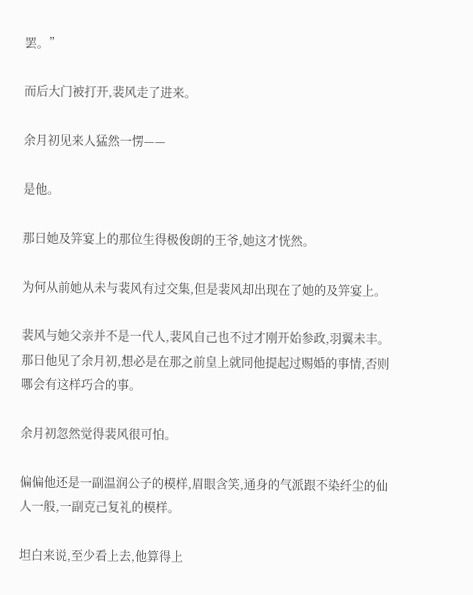罢。”

而后大门被打开,裴风走了进来。

余月初见来人猛然一愣——

是他。

那日她及笄宴上的那位生得极俊朗的王爷,她这才恍然。

为何从前她从未与裴风有过交集,但是裴风却出现在了她的及笄宴上。

裴风与她父亲并不是一代人,裴风自己也不过才刚开始参政,羽翼未丰。那日他见了余月初,想必是在那之前皇上就同他提起过赐婚的事情,否则哪会有这样巧合的事。

余月初忽然觉得裴风很可怕。

偏偏他还是一副温润公子的模样,眉眼含笑,通身的气派跟不染纤尘的仙人一般,一副克己复礼的模样。

坦白来说,至少看上去,他算得上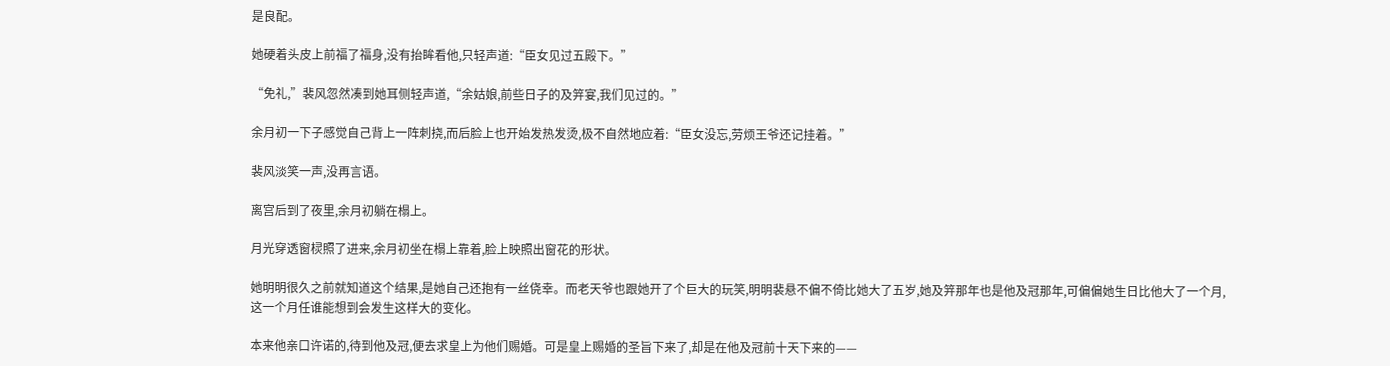是良配。

她硬着头皮上前福了福身,没有抬眸看他,只轻声道:“臣女见过五殿下。”

“免礼,”裴风忽然凑到她耳侧轻声道,“余姑娘,前些日子的及笄宴,我们见过的。”

余月初一下子感觉自己背上一阵刺挠,而后脸上也开始发热发烫,极不自然地应着:“臣女没忘,劳烦王爷还记挂着。”

裴风淡笑一声,没再言语。

离宫后到了夜里,余月初躺在榻上。

月光穿透窗棂照了进来,余月初坐在榻上靠着,脸上映照出窗花的形状。

她明明很久之前就知道这个结果,是她自己还抱有一丝侥幸。而老天爷也跟她开了个巨大的玩笑,明明裴悬不偏不倚比她大了五岁,她及笄那年也是他及冠那年,可偏偏她生日比他大了一个月,这一个月任谁能想到会发生这样大的变化。

本来他亲口许诺的,待到他及冠,便去求皇上为他们赐婚。可是皇上赐婚的圣旨下来了,却是在他及冠前十天下来的——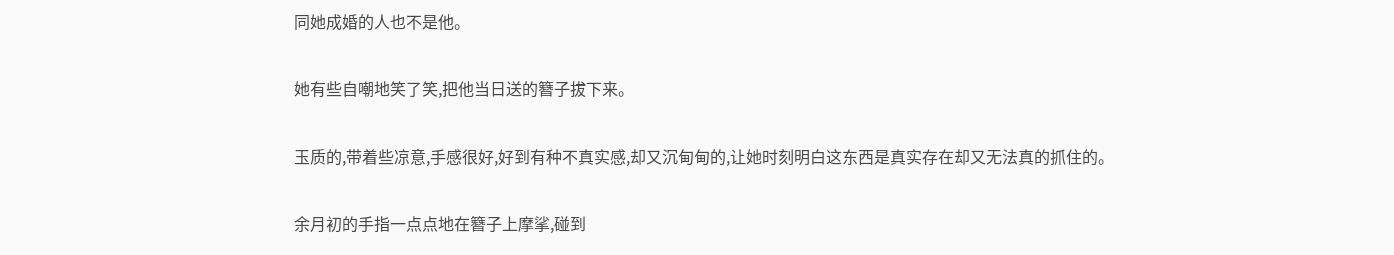同她成婚的人也不是他。

她有些自嘲地笑了笑,把他当日送的簪子拔下来。

玉质的,带着些凉意,手感很好,好到有种不真实感,却又沉甸甸的,让她时刻明白这东西是真实存在却又无法真的抓住的。

余月初的手指一点点地在簪子上摩挲,碰到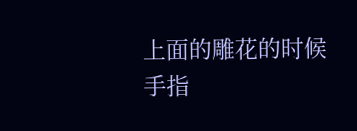上面的雕花的时候手指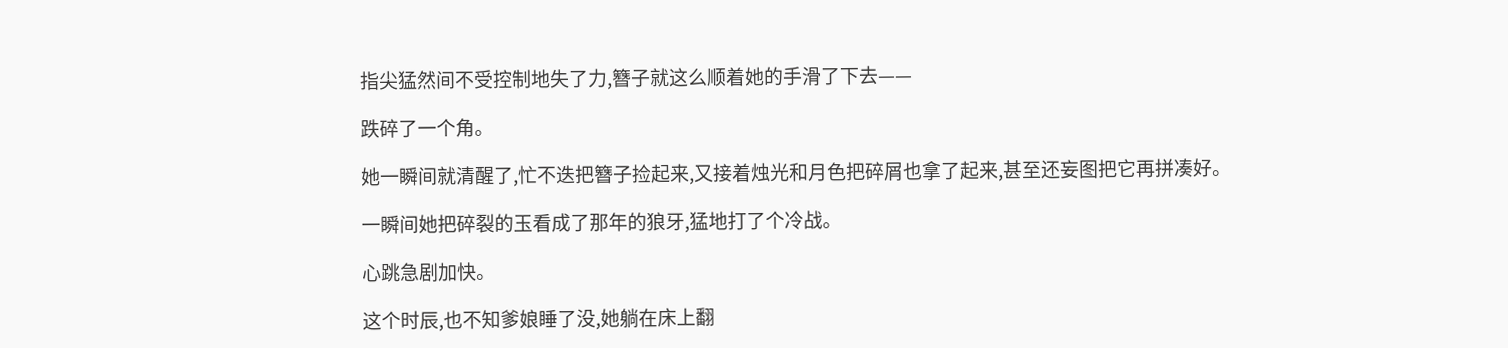指尖猛然间不受控制地失了力,簪子就这么顺着她的手滑了下去——

跌碎了一个角。

她一瞬间就清醒了,忙不迭把簪子捡起来,又接着烛光和月色把碎屑也拿了起来,甚至还妄图把它再拼凑好。

一瞬间她把碎裂的玉看成了那年的狼牙,猛地打了个冷战。

心跳急剧加快。

这个时辰,也不知爹娘睡了没,她躺在床上翻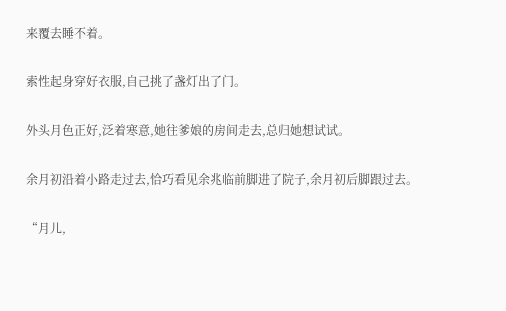来覆去睡不着。

索性起身穿好衣服,自己挑了盏灯出了门。

外头月色正好,泛着寒意,她往爹娘的房间走去,总归她想试试。

余月初沿着小路走过去,恰巧看见余兆临前脚进了院子,余月初后脚跟过去。

“月儿,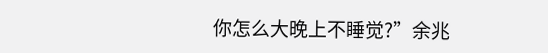你怎么大晚上不睡觉?”余兆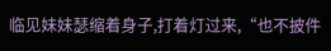临见妹妹瑟缩着身子,打着灯过来,“也不披件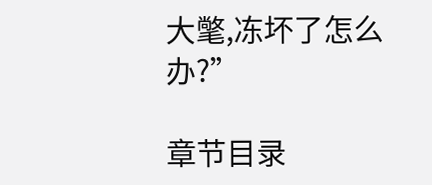大氅,冻坏了怎么办?”

章节目录